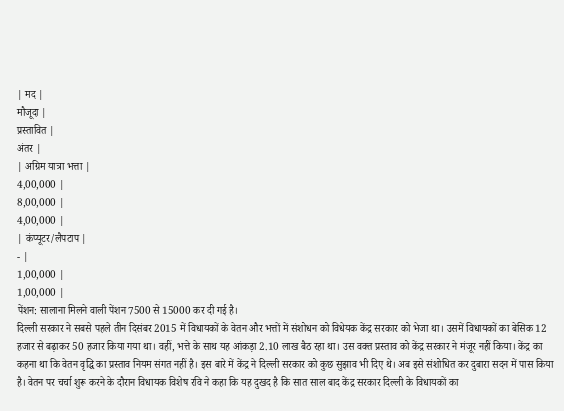| मद |
मौजूदा |
प्रस्तावित |
अंतर |
| अग्रिम यात्रा भत्ता |
4,00,000 |
8,00,000 |
4,00,000 |
| कंप्यूटर/लैपटाप |
- |
1,00,000 |
1,00,000 |
पेंशन: सालाना मिलने वाली पेंशन 7500 से 15000 कर दी गई है।
दिल्ली सरकार ने सबसे पहले तीन दिसंबर 2015 में विधायकों के वेतन और भत्तों में संशोधन को विधेयक केंद्र सरकार को भेजा था। उसमें विधायकों का बेसिक 12 हजार से बढ़ाकर 50 हजार किया गया था। वहीं, भत्ते के साथ यह आंकड़ा 2.10 लाख बैठ रहा था। उस वक्त प्रस्ताव को केंद्र सरकार ने मंजूर नहीं किया। केंद्र का कहना था कि वेतन वृद्धि का प्रस्ताव नियम संगत नहीं है। इस बारे में केंद्र ने दिल्ली सरकार को कुछ सुझाव भी दिए थे। अब इसे संशोधित कर दुबारा सदन में पास किया है। वेतन पर चर्चा शुरू करने के दौरान विधायक विशेष रवि ने कहा कि यह दुखद है कि सात साल बाद केंद्र सरकार दिल्ली के विधायकों का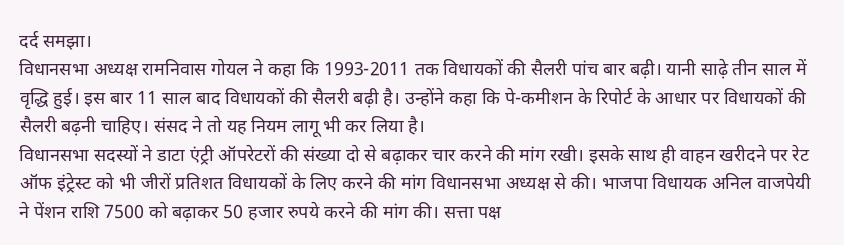दर्द समझा।
विधानसभा अध्यक्ष रामनिवास गोयल ने कहा कि 1993-2011 तक विधायकों की सैलरी पांच बार बढ़ी। यानी साढ़े तीन साल में वृद्धि हुई। इस बार 11 साल बाद विधायकों की सैलरी बढ़ी है। उन्होंने कहा कि पे-कमीशन के रिपोर्ट के आधार पर विधायकों की सैलरी बढ़नी चाहिए। संसद ने तो यह नियम लागू भी कर लिया है।
विधानसभा सदस्यों ने डाटा एंट्री ऑपरेटरों की संख्या दो से बढ़ाकर चार करने की मांग रखी। इसके साथ ही वाहन खरीदने पर रेट ऑफ इंट्रेस्ट को भी जीरों प्रतिशत विधायकों के लिए करने की मांग विधानसभा अध्यक्ष से की। भाजपा विधायक अनिल वाजपेयी ने पेंशन राशि 7500 को बढ़ाकर 50 हजार रुपये करने की मांग की। सत्ता पक्ष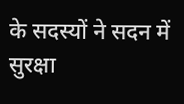के सदस्यों ने सदन में सुरक्षा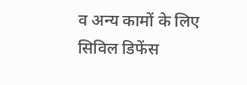व अन्य कामों के लिए सिविल डिफेंस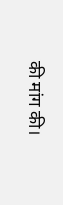की मांग की।